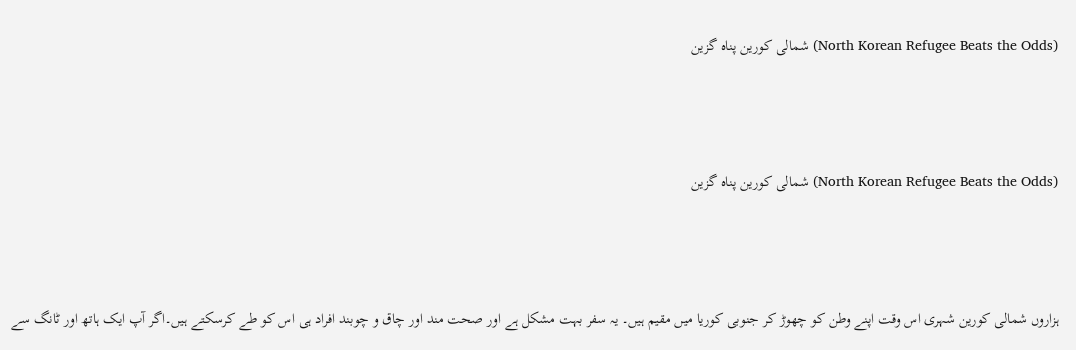(North Korean Refugee Beats the Odds) شمالی کورین پناہ گزین



(North Korean Refugee Beats the Odds) شمالی کورین پناہ گزین



ہزاروں شمالی کورین شہری اس وقت اپنے وطن کو چھوڑ کر جنوبی کوریا میں مقیم ہیں۔ یہ سفر بہت مشکل ہے اور صحت مند اور چاق و چوبند افراد ہی اس کو طے کرسکتے ہیں۔اگر آپ ایک ہاتھ اور ٹانگ سے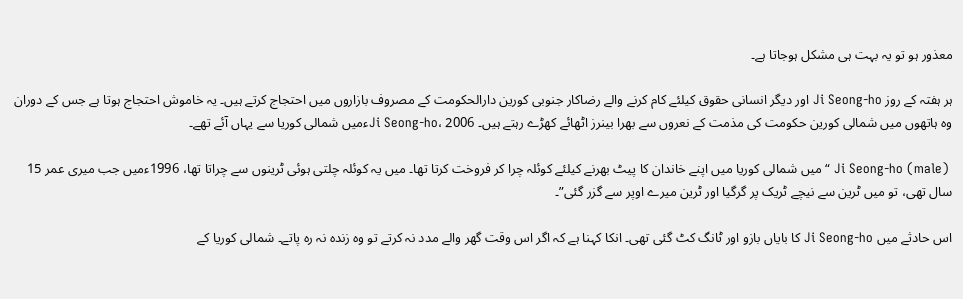معذور ہو تو یہ بہت ہی مشکل ہوجاتا ہے۔

ہر ہفتہ کے روز Ji Seong-ho اور دیگر انسانی حقوق کیلئے کام کرنے والے رضاکار جنوبی کورین دارالحکومت کے مصروف بازاروں میں احتجاج کرتے ہیں۔ یہ خاموش احتجاج ہوتا ہے جس کے دوران وہ ہاتھوں میں شمالی کورین حکومت کی مذمت کے نعروں سے بھرا بینرز اٹھائے کھڑے رہتے ہیں۔ Ji Seong-ho، 2006ءمیں شمالی کوریا سے یہاں آئے تھے۔

 (male) Ji Seong-ho “میں شمالی کوریا میں اپنے خاندان کا پیٹ بھرنے کیلئے کوئلہ چرا کر فروخت کرتا تھا۔ میں یہ کوئلہ چلتی ہوئی ٹرینوں سے چراتا تھا، 1996ءمیں جب میری عمر 15 سال تھی، تو میں ٹرین سے نیچے ٹریک پر گرگیا اور ٹرین میرے اوپر سے گزر گئی”۔

اس حادثے میں Ji Seong-ho کا بایاں بازو اور ٹانگ کٹ گئی تھی۔ انکا کہنا ہے کہ اگر اس وقت گھر والے مدد نہ کرتے تو وہ زندہ نہ رہ پاتے۔ شمالی کوریا کے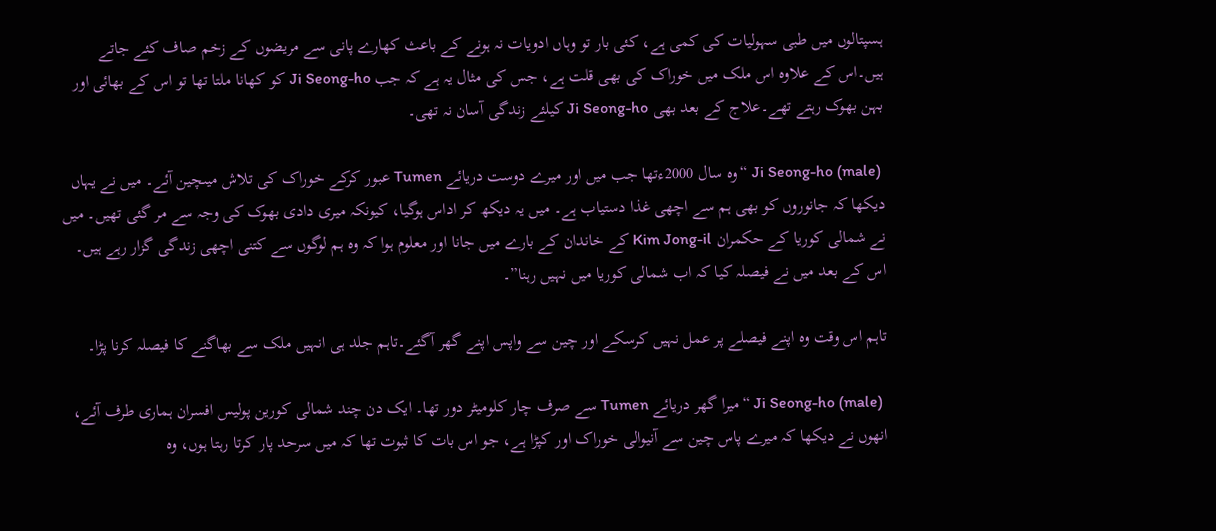ہسپتالوں میں طبی سہولیات کی کمی ہے، کئی بار تو وہاں ادویات نہ ہونے کے باعث کھارے پانی سے مریضوں کے زخم صاف کئے جاتے ہیں۔اس کے علاوہ اس ملک میں خوراک کی بھی قلت ہے، جس کی مثال یہ ہے کہ جب Ji Seong-ho کو کھانا ملتا تھا تو اس کے بھائی اور بہن بھوک رہتے تھے۔علاج کے بعد بھی Ji Seong-ho کیلئے زندگی آسان نہ تھی۔

 (male) Ji Seong-ho “وہ سال 2000ءتھا جب میں اور میرے دوست دریائے Tumen عبور کرکے خوراک کی تلاش میںچین آئے۔ میں نے یہاں دیکھا کہ جانوروں کو بھی ہم سے اچھی غذا دستیاب ہے۔ میں یہ دیکھ کر اداس ہوگیا، کیونکہ میری دادی بھوک کی وجہ سے مر گئی تھیں۔ میں نے شمالی کوریا کے حکمران Kim Jong-il کے خاندان کے بارے میں جانا اور معلوم ہوا کہ وہ ہم لوگوں سے کتنی اچھی زندگی گزار رہے ہیں۔ اس کے بعد میں نے فیصلہ کیا کہ اب شمالی کوریا میں نہیں رہنا”۔

تاہم اس وقت وہ اپنے فیصلے پر عمل نہیں کرسکے اور چین سے واپس اپنے گھر آگئے۔تاہم جلد ہی انہیں ملک سے بھاگنے کا فیصلہ کرنا پڑا۔

 (male) Ji Seong-ho “میرا گھر دریائے Tumen سے صرف چار کلومیٹر دور تھا۔ ایک دن چند شمالی کورین پولیس افسران ہماری طرف آئے، انھوں نے دیکھا کہ میرے پاس چین سے آنیوالی خوراک اور کپڑا ہے، جو اس بات کا ثبوت تھا کہ میں سرحد پار کرتا رہتا ہوں، وہ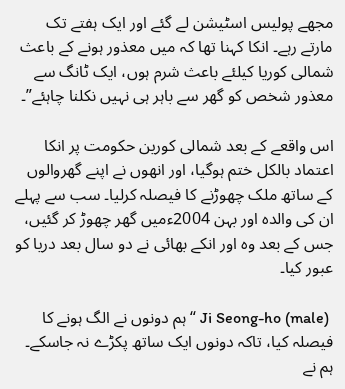مجھے پولیس اسٹیشن لے گئے اور ایک ہفتے تک مارتے رہے۔ انکا کہنا تھا کہ میں معذور ہونے کے باعث شمالی کوریا کیلئے باعث شرم ہوں، ایک ٹانگ سے معذور شخص کو گھر سے باہر ہی نہیں نکلنا چاہئے”۔

اس واقعے کے بعد شمالی کورین حکومت پر انکا اعتماد بالکل ختم ہوگیا، اور انھوں نے اپنے گھروالوں کے ساتھ ملک چھوڑنے کا فیصلہ کرلیا۔ سب سے پہلے ان کی والدہ اور بہن 2004ءمیں گھر چھوڑ کر گئیں، جس کے بعد وہ اور انکے بھائی نے دو سال بعد دریا کو عبور کیا۔

 (male) Ji Seong-ho “ہم دونوں نے الگ ہونے کا فیصلہ کیا، تاکہ دونوں ایک ساتھ پکڑے نہ جاسکے۔ ہم نے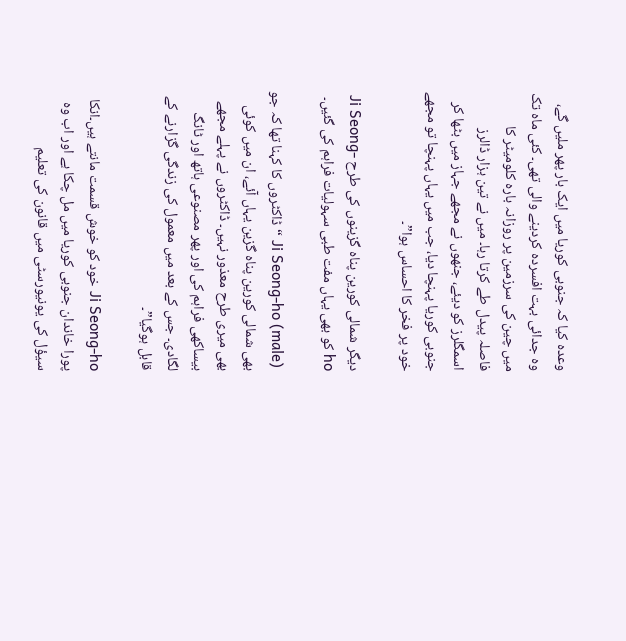وعدہ کیا کہ جنوبی کوریا میں ایک بار پھر ملیں گے، وہ جدائی بہت افسردہ کردینے والی تھی۔ کئی ماہ تک میں چین کی سرزمین پر روزانہ بارہ کلومیٹر کا فاصلہ پیدل طے کرتا رہا۔ میں نے تین ہزار ڈالرز اسمگلرز کو دیئے، جنھوں نے مجھے جہاز میں بٹھا کر جنوبی کوریا پہنچا دیا، جب میں یہاں پہنچا تو مجھے خود پر فخر کا احساس ہوا”۔

دیگر شمالی کورین پناہ گزینوں کی طرح Ji Seong-ho کو بھی یہاں مفت طبی سہولیات فراہم کی گئیں۔

 (male) Ji Seong-ho “ڈاکٹروں کا کہنا تھا کہ جو بھی شمالی کورین پناہ گزین یہاں آئے، ان میں کوئی بھی میری طرح معذور نہیں۔ ڈاکٹروں نے پہلے مجھے بیساکھی فراہم کی اور پھر مصنوعی ہاتھ اور ٹانگ لگادی۔ جس کے بعد میں معمول کی زندگی گزارنے کے قابل ہوگیا”۔

Ji Seong-ho خود کو خوش قسمت مانتے ہیں۔انکا پورا خاندان جنوبی کوریا میں مل چکا ہے اور اب وہ سیؤل کی یونیورسٹی میں قانون کی تعلیم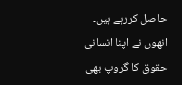حاصل کررہے ہیں۔ انھوں نے اپنا انسانی حقوق کا گروپ بھی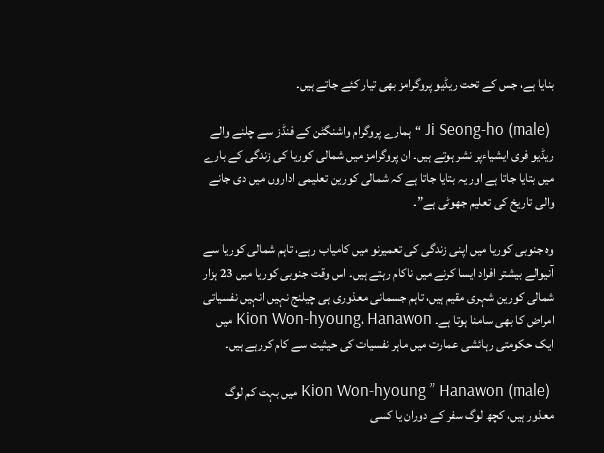بنایا ہے، جس کے تحت ریڈیو پروگرامز بھی تیار کئے جاتے ہیں۔

 (male) Ji Seong-ho “ہمارے پروگرام واشنگٹن کے فنڈز سے چلنے والے ریڈیو فری ایشیاءپر نشر ہوتے ہیں۔ ان پروگرامز میں شمالی کوریا کی زندگی کے بارے میں بتایا جاتا ہے اور یہ بتایا جاتا ہے کہ شمالی کورین تعلیمی اداروں میں دی جانے والی تاریخ کی تعلیم جھوٹی ہے”۔

وہ جنوبی کوریا میں اپنی زندگی کی تعمیرنو میں کامیاب رہے، تاہم شمالی کوریا سے آنیوالے بیشتر افراد ایسا کرنے میں ناکام رہتے ہیں۔ اس وقت جنوبی کوریا میں 23 ہزار شمالی کورین شہری مقیم ہیں، تاہم جسمانی معذوری ہی چیلنج نہیں انہیں نفسیاتی امراض کا بھی سامنا ہوتا ہے۔ Kion Won-hyoung، Hanawon میں ایک حکومتی رہائشی عمارت میں ماہر نفسیات کی حیثیت سے کام کررہے ہیں۔

 (male) Kion Won-hyoung ” Hanawon میں بہت کم لوگ معذور ہیں، کچھ لوگ سفر کے دوران یا کسی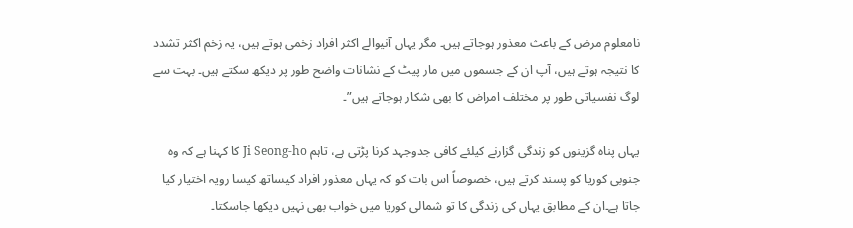نامعلوم مرض کے باعث معذور ہوجاتے ہیں۔ مگر یہاں آنیوالے اکثر افراد زخمی ہوتے ہیں، یہ زخم اکثر تشدد کا نتیجہ ہوتے ہیں، آپ ان کے جسموں میں مار پیٹ کے نشانات واضح طور پر دیکھ سکتے ہیں۔ بہت سے لوگ نفسیاتی طور پر مختلف امراض کا بھی شکار ہوجاتے ہیں”۔

یہاں پناہ گزینوں کو زندگی گزارنے کیلئے کافی جدوجہد کرنا پڑتی ہے، تاہم Ji Seong-ho کا کہنا ہے کہ وہ جنوبی کوریا کو پسند کرتے ہیں، خصوصاً اس بات کو کہ یہاں معذور افراد کیساتھ کیسا رویہ اختیار کیا جاتا ہے۔ان کے مطابق یہاں کی زندگی کا تو شمالی کوریا میں خواب بھی نہیں دیکھا جاسکتا۔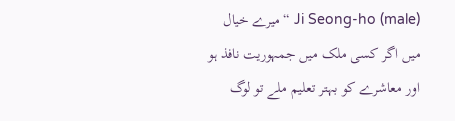(male) Ji Seong-ho “میرے خیال میں اگر کسی ملک میں جمہوریت نافذ ہو اور معاشرے کو بہتر تعلیم ملے تو لوگ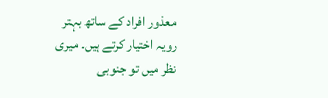معذور افراد کے ساتھ بہتر رویہ اختیار کرتے ہیں۔ میری نظر میں تو جنوبی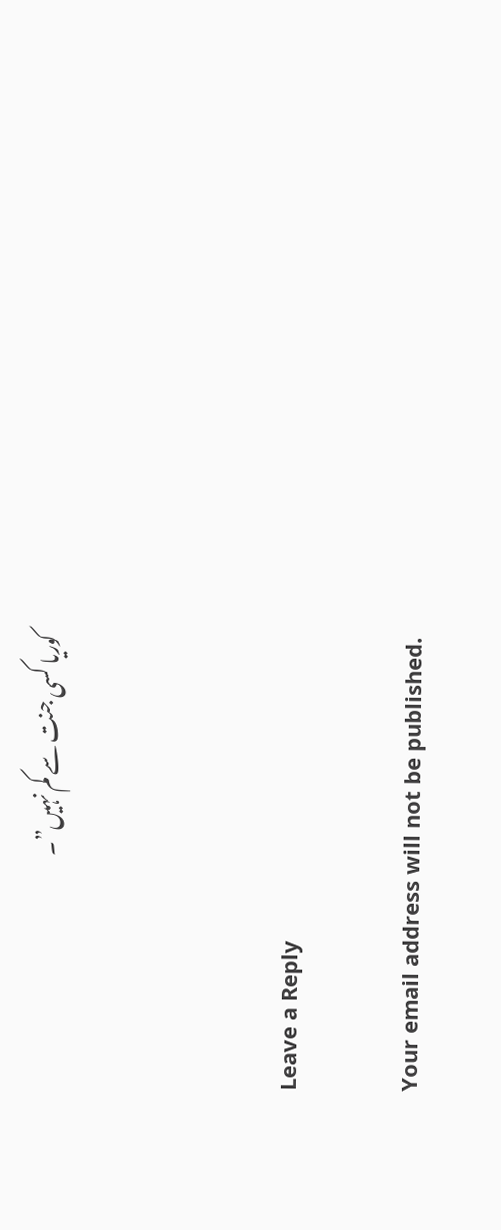کوریا کسی جنت سے کم نہیں”۔



Leave a Reply

Your email address will not be published.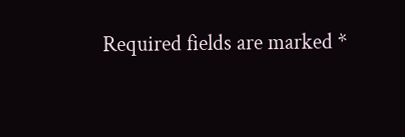Required fields are marked *